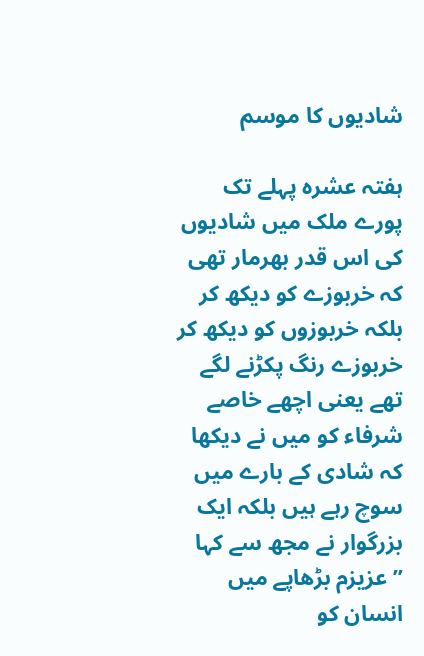شادیوں کا موسم

ہفتہ عشرہ پہلے تک پورے ملک میں شادیوں کی اس قدر بھرمار تھی کہ خربوزے کو دیکھ کر بلکہ خربوزوں کو دیکھ کر خربوزے رنگ پکڑنے لگے تھے یعنی اچھے خاصے شرفاء کو میں نے دیکھا کہ شادی کے بارے میں سوچ رہے ہیں بلکہ ایک بزرگوار نے مجھ سے کہا ’’عزیزم بڑھاپے میں انسان کو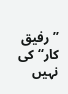’’رفیق کار‘‘ کی نہیں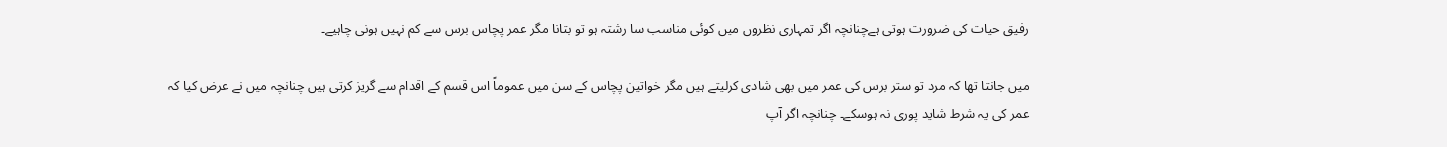رفیق حیات کی ضرورت ہوتی ہےچنانچہ اگر تمہاری نظروں میں کوئی مناسب سا رشتہ ہو تو بتانا مگر عمر پچاس برس سے کم نہیں ہونی چاہیے۔

میں جانتا تھا کہ مرد تو ستر برس کی عمر میں بھی شادی کرلیتے ہیں مگر خواتین پچاس کے سن میں عموماً اس قسم کے اقدام سے گریز کرتی ہیں چنانچہ میں نے عرض کیا کہ عمر کی یہ شرط شاید پوری نہ ہوسکے۔ چنانچہ اگر آپ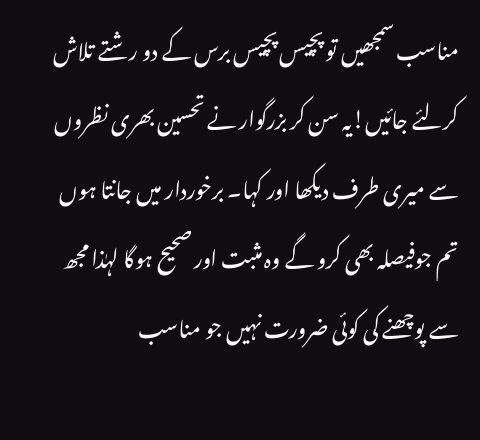مناسب سمجھیں تو پچیس پچیس برس کے دو رشتے تلاش کرلئے جائیں!یہ سن کر بزرگوار نے تحسین بھری نظروں سے میری طرف دیکھا اور کہا۔ برخوردار میں جانتا ہوں تم جوفیصلہ بھی کرو گے وہ مثبت اور صحیح ہوگا لہٰذا مجھ سے پوچھنے کی کوئی ضرورت نہیں جو مناسب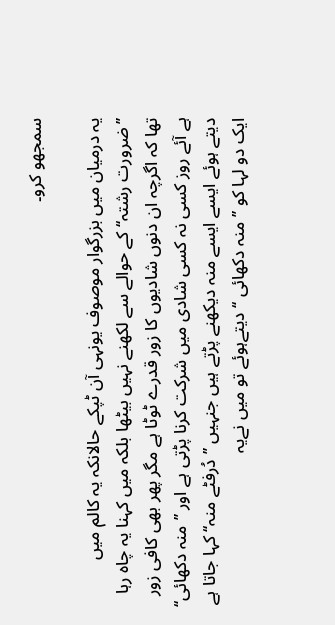سمجھو کرو۔

یہ درمیان میں بزرگوار موصوف یونہی آن ٹپکے حالانکہ یہ کالم میں ’’ضرورت رشتہ‘‘ کے حوالے سے لکھنے نہیں بیٹھا بلکہ میں کہنا یہ چاہ رہا تھا کہ اگرچہ ان دنوں شادیوں کا زور قدرے ٹوٹا ہے مگر پھر بھی کافی زور ہے آئے روز کسی نہ کسی شادی میں شرکت کرنا پڑتی ہے اور ’’منہ دکھائی‘‘ دیتے ہوئے ایسے ایسے منہ دیکھنے پڑتے ہیں جنہیں ’’دُرفٹے منہ‘‘ کہا جاتا ہے ایک دو لہا کو ’’منہ دکھائی ‘‘ دیتےہوئے تو میں نےیہ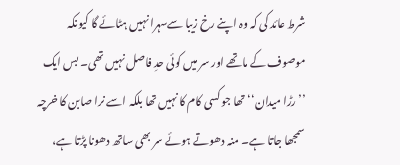شرط عائد کی کہ وہ اپنے رخ زیبا سےسہرا نہیں ہٹائے گا کیونکہ موصوف کے ماتھے اور سر میں کوئی حدِ فاصل نہیں تھی۔ بس ایک ’’رڑا میدان‘‘تھا جو کسی کام کا نہیں تھا بلکہ اسے نرا صابن کا خرچہ سمجھا جاتا ہے۔ منہ دھوتے ہوئے سر بھی ساتھ دھونا پڑتا ہے،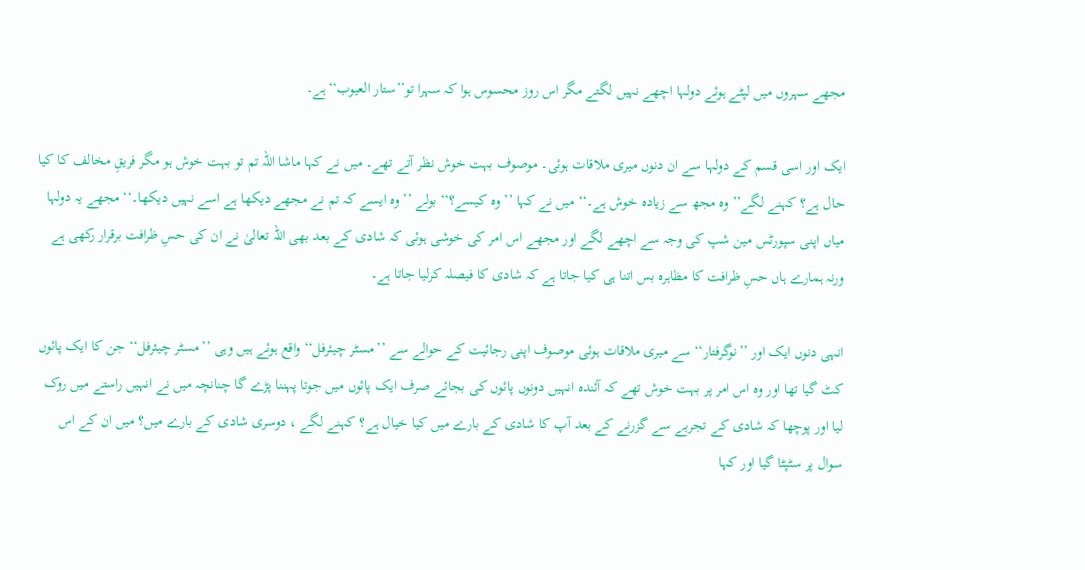مجھے سہروں میں لپٹے ہوئے دولہا اچھے نہیں لگتے مگر اس روز محسوس ہوا کہ سہرا تو’’ستار العیوب‘‘ہے۔

ایک اور اسی قسم کے دولہا سے ان دنوں میری ملاقات ہوئی۔ موصوف بہت خوش نظر آتے تھے۔ میں نے کہا ماشا اللہ تم تو بہت خوش ہو مگر فریقِ مخالف کا کیا حال ہے؟ کہنے لگے’’وہ مجھ سے زیادہ خوش ہے۔‘‘ میں نے کہا ’’وہ کیسے؟‘‘ بولے ’’ وہ ایسے کہ تم نے مجھے دیکھا ہے اسے نہیں دیکھا۔‘‘ مجھے یہ دولہا میاں اپنی سپورٹس مین شپ کی وجہ سے اچھے لگے اور مجھے اس امر کی خوشی ہوئی کہ شادی کے بعد بھی اللہ تعالیٰ نے ان کی حسِ ظرافت برقرار رکھی ہے ورنہ ہمارے ہاں حسِ ظرافت کا مظاہرہ بس اتنا ہی کیا جاتا ہے کہ شادی کا فیصلہ کرلیا جاتا ہے۔

انہی دنوں ایک اور ’’نوگرفتار‘‘ سے میری ملاقات ہوئی موصوف اپنی رجائیت کے حوالے سے ’’مسٹر چیئرفل‘‘ واقع ہوئے ہیں وہی ’’مسٹر چیئرفل‘‘ جن کا ایک پائوں کٹ گیا تھا اور وہ اس امر پر بہت خوش تھے کہ آئندہ انہیں دونوں پائوں کی بجائے صرف ایک پائوں میں جوتا پہننا پڑے گا چنانچہ میں نے انہیں راستے میں روک لیا اور پوچھا کہ شادی کے تجربے سے گزرنے کے بعد آپ کا شادی کے بارے میں کیا خیال ہے؟ کہنے لگے ، دوسری شادی کے بارے میں؟ میں ان کے اس سوال پر سٹپٹا گیا اور کہا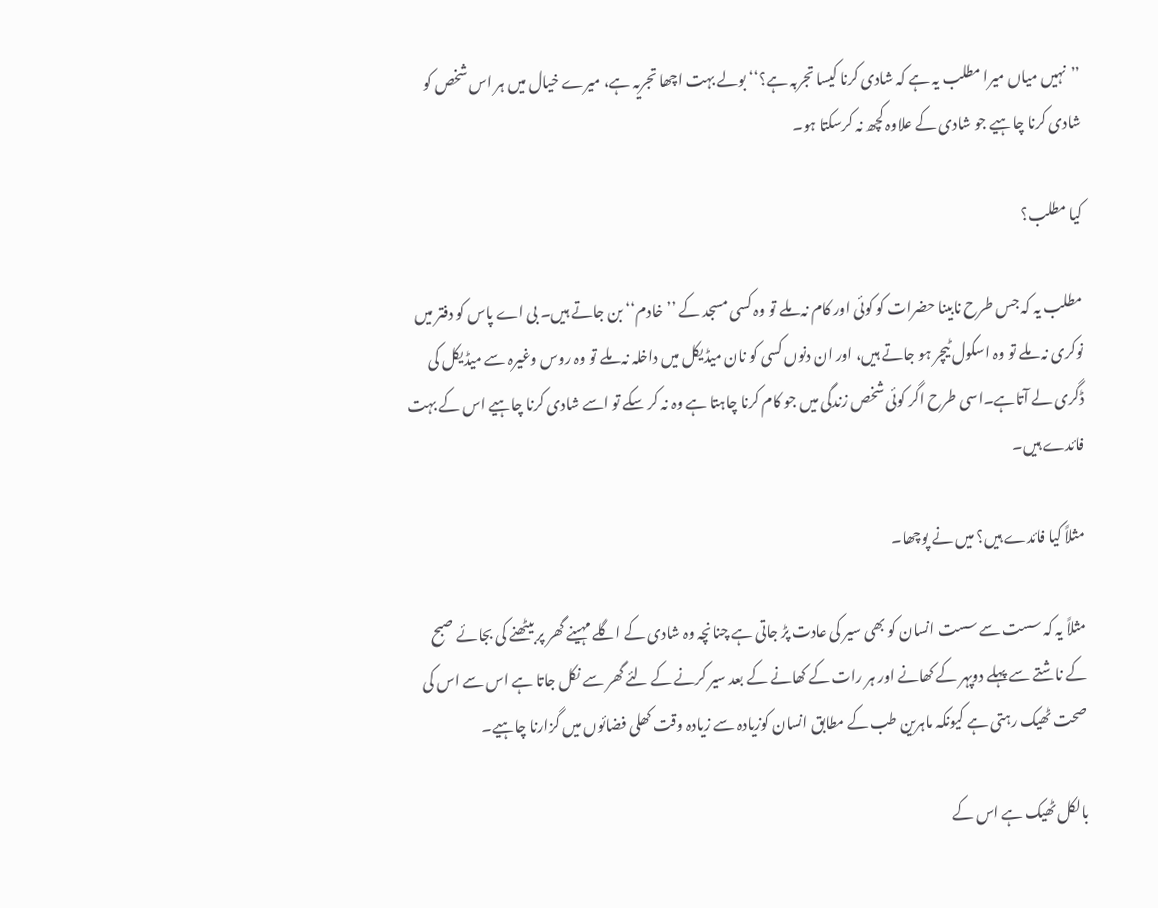’’نہیں میاں میرا مطلب یہ ہے کہ شادی کرنا کیسا تجربہ ہے؟‘‘ بولے بہت اچھا تجریہ ہے، میرے خیال میں ہر اس شخص کو شادی کرنا چاہیے جو شادی کے علاوہ کچھ نہ کرسکتا ہو۔

کیا مطلب؟

مطلب یہ کہ جس طرح نابینا حضرات کو کوئی اور کام نہ ملے تو وہ کسی مسجد کے ’’خادم‘‘ بن جاتے ہیں۔ بی اے پاس کو دفتر میں نوکری نہ ملے تو وہ اسکول ٹیچر ہو جاتے ہیں، اور ان دنوں کسی کو نان میڈیکل میں داخلہ نہ ملے تو وہ روس وغیرہ سے میڈیکل کی ڈگری لے آتاہے۔اسی طرح اگر کوئی شخص زندگی میں جو کام کرنا چاہتا ہے وہ نہ کر سکے تو اسے شادی کرنا چاہیے اس کے بہت فائدے ہیں۔

مثلاً کیا فائدے ہیں؟ میں نے پوچھا۔

مثلاً یہ کہ سست سے سست انسان کو بھی سیر کی عادت پڑ جاتی ہے چنانچہ وہ شادی کے اگلے مہینے گھر پر بیٹھنے کی بجائے صبح کے ناشتے سے پہلے دوپہر کے کھانے اور ہر رات کے کھانے کے بعد سیر کرنے کے لئے گھر سے نکل جاتا ہے اس سے اس کی صحت ٹھیک رہتی ہے کیونکہ ماہرین طب کے مطابق انسان کوزیادہ سے زیادہ وقت کھلی فضائوں میں گزارنا چاہیے۔

بالکل ٹھیک ہے اس کے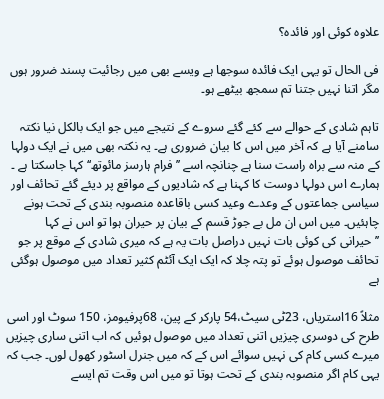علاوہ کوئی اور فائدہ؟

فی الحال تو یہی ایک فائدہ سوجھا ہے ویسے بھی میں رجائیت پسند ضرور ہوں مگر اتنا نہیں جتنا تم سمجھ بیٹھے ہو۔

تاہم شادی کے حوالے سے کئے گئے سروے کے نتیجے میں جو ایک بالکل نیا نکتہ سامنے آیا ہے کہ آخر میں اس کا بیان ضروری ہے۔ یہ نکتہ بھی میں نے ایک دولہا کے منہ سے براہ راست سنا ہے چنانچہ اسے ’’فرام ہارسز مائوتھ‘‘ کہا جاسکتا ہے ۔ ہمارے اس دولہا دوست کا کہنا ہے کہ شادیوں کے مواقع پر دیئے گئے تحائف اور سیاسی جماعتوں کے وعدے وعید کسی باقاعدہ منصوبہ بندی کے تحت ہونے چاہئیں۔ میں اس ان مل بے جوڑ قسم کے بیان پر حیران ہوا تو اس نے کہا ’’حیرانی کی کوئی بات نہیں دراصل بات یہ ہے کہ میری شادی کے موقع پر جو تحائف موصول ہوئے تو پتہ چلا کہ ایک ایک آئٹم کثیر تعداد میں موصول ہوگئی ہے

مثلاً 16استریاں، 23ٹی سیٹ،54 پارکر کے پین، 68پرفیومز، 150 سوٹ اور اسی طرح کی دوسری چیزیں اتنی تعداد میں موصول ہوئیں کہ اب اتنی ساری چیزیں میرے کسی کام کی نہیں سوائے اس کے کہ میں جنرل اسٹور کھول لوں۔ جب کہ یہی کام اگر منصوبہ بندی کے تحت ہوتا تو میں اس وقت تم ایسے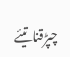چپڑقناتیئے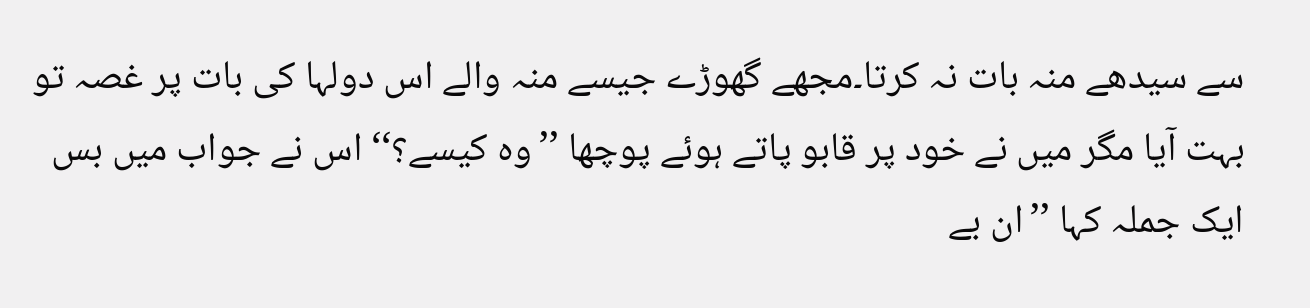سے سیدھے منہ بات نہ کرتا۔مجھے گھوڑے جیسے منہ والے اس دولہا کی بات پر غصہ تو بہت آیا مگر میں نے خود پر قابو پاتے ہوئے پوچھا ’’وہ کیسے؟‘‘ اس نے جواب میں بس ایک جملہ کہا ’’ان بے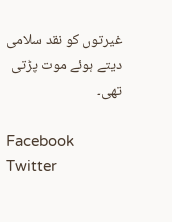غیرتوں کو نقد سلامی دیتے ہوئے موت پڑتی تھی۔

Facebook
Twitter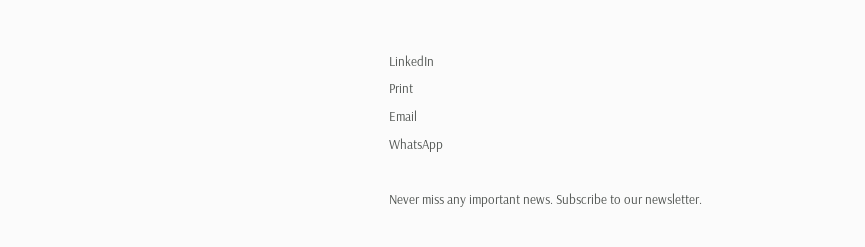LinkedIn
Print
Email
WhatsApp

Never miss any important news. Subscribe to our newsletter.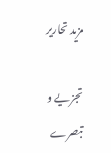مزید تحاریر

تجزیے و تبصرے